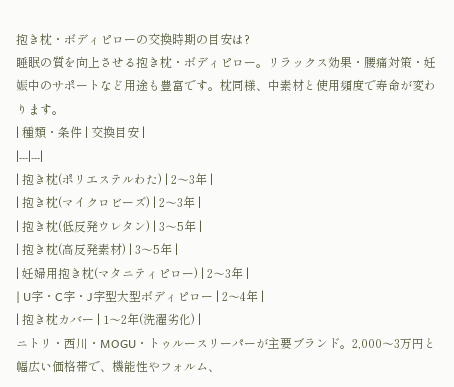抱き枕・ボディピローの交換時期の目安は?
睡眠の質を向上させる抱き枕・ボディピロー。リラックス効果・腰痛対策・妊娠中のサポートなど用途も豊富です。枕同様、中素材と使用頻度で寿命が変わります。
| 種類・条件 | 交換目安 |
|---|---|
| 抱き枕(ポリエステルわた) | 2〜3年 |
| 抱き枕(マイクロビーズ) | 2〜3年 |
| 抱き枕(低反発ウレタン) | 3〜5年 |
| 抱き枕(高反発素材) | 3〜5年 |
| 妊婦用抱き枕(マタニティピロー) | 2〜3年 |
| U字・C字・J字型大型ボディピロー | 2〜4年 |
| 抱き枕カバー | 1〜2年(洗濯劣化) |
ニトリ・西川・MOGU・トゥルースリーパーが主要ブランド。2,000〜3万円と幅広い価格帯で、機能性やフォルム、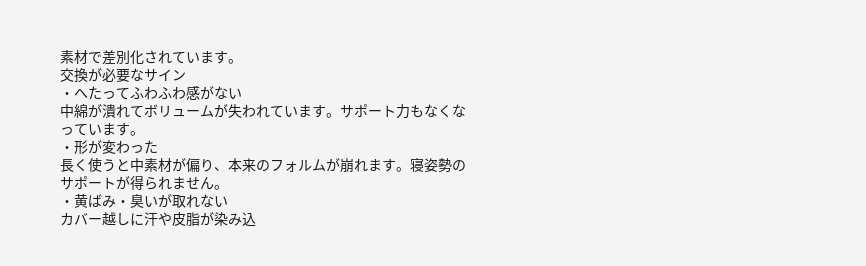素材で差別化されています。
交換が必要なサイン
・へたってふわふわ感がない
中綿が潰れてボリュームが失われています。サポート力もなくなっています。
・形が変わった
長く使うと中素材が偏り、本来のフォルムが崩れます。寝姿勢のサポートが得られません。
・黄ばみ・臭いが取れない
カバー越しに汗や皮脂が染み込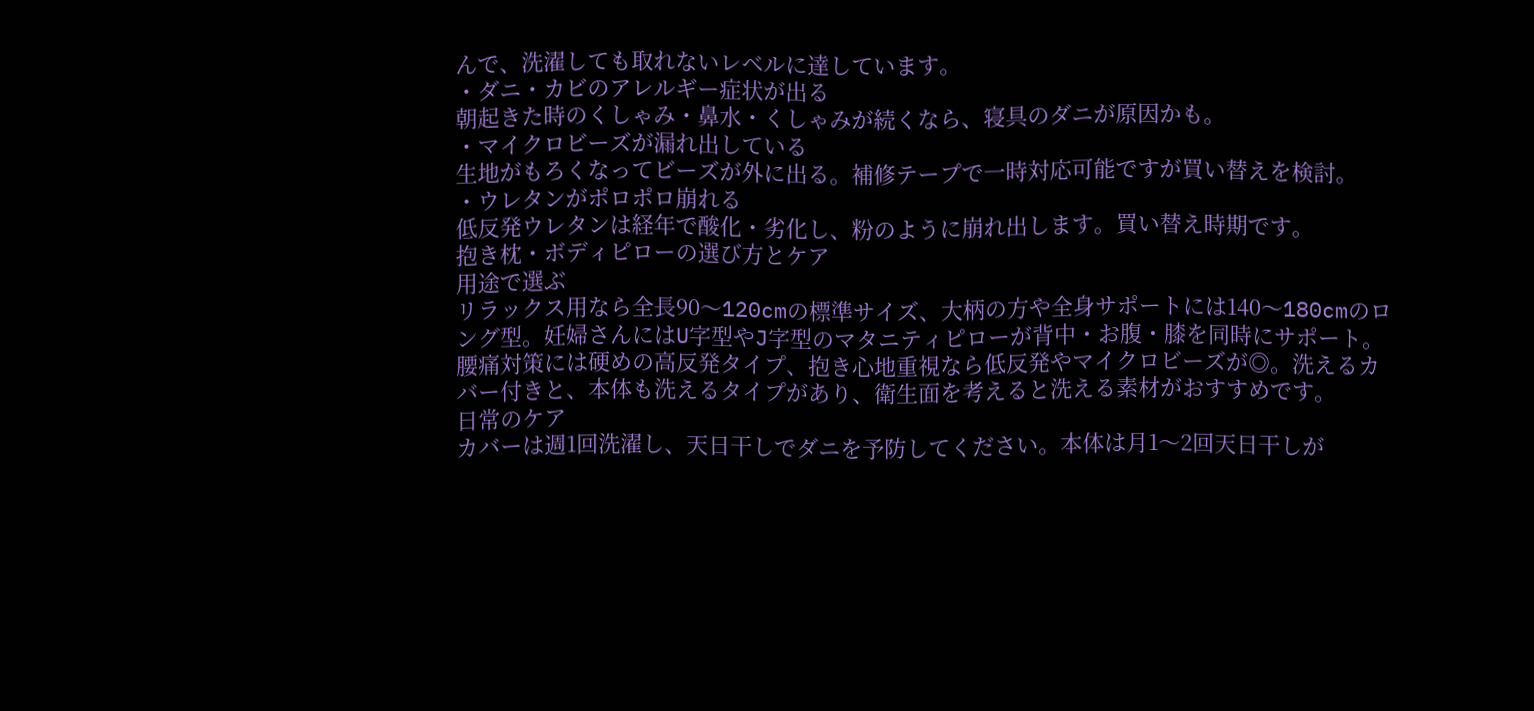んで、洗濯しても取れないレベルに達しています。
・ダニ・カビのアレルギー症状が出る
朝起きた時のくしゃみ・鼻水・くしゃみが続くなら、寝具のダニが原因かも。
・マイクロビーズが漏れ出している
生地がもろくなってビーズが外に出る。補修テープで一時対応可能ですが買い替えを検討。
・ウレタンがポロポロ崩れる
低反発ウレタンは経年で酸化・劣化し、粉のように崩れ出します。買い替え時期です。
抱き枕・ボディピローの選び方とケア
用途で選ぶ
リラックス用なら全長90〜120cmの標準サイズ、大柄の方や全身サポートには140〜180cmのロング型。妊婦さんにはU字型やJ字型のマタニティピローが背中・お腹・膝を同時にサポート。腰痛対策には硬めの高反発タイプ、抱き心地重視なら低反発やマイクロビーズが◎。洗えるカバー付きと、本体も洗えるタイプがあり、衛生面を考えると洗える素材がおすすめです。
日常のケア
カバーは週1回洗濯し、天日干しでダニを予防してください。本体は月1〜2回天日干しが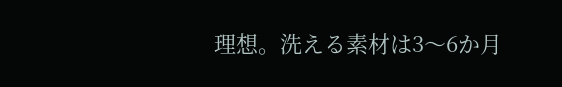理想。洗える素材は3〜6か月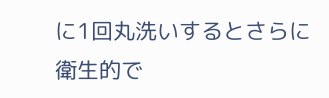に1回丸洗いするとさらに衛生的で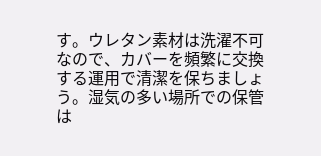す。ウレタン素材は洗濯不可なので、カバーを頻繁に交換する運用で清潔を保ちましょう。湿気の多い場所での保管は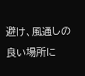避け、風通しの良い場所に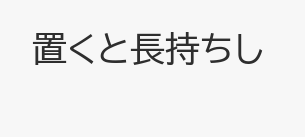置くと長持ちし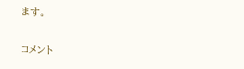ます。

コメント